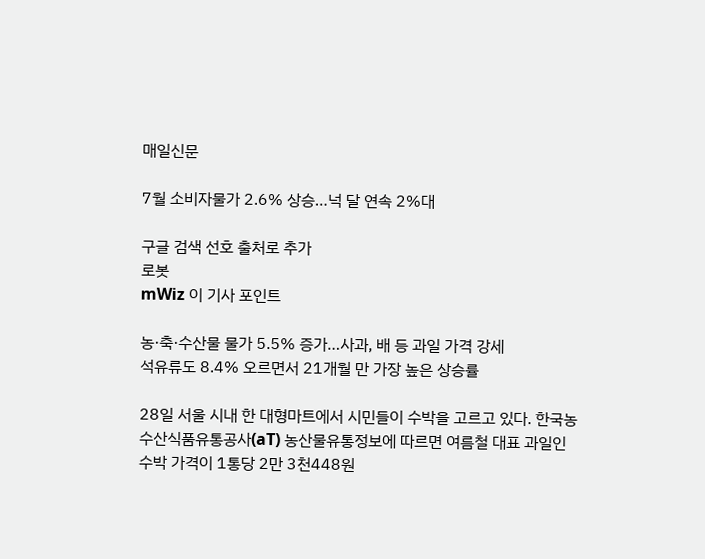매일신문

7월 소비자물가 2.6% 상승…넉 달 연속 2%대

구글 검색 선호 출처로 추가
로봇
mWiz 이 기사 포인트

농·축·수산물 물가 5.5% 증가…사과, 배 등 과일 가격 강세
석유류도 8.4% 오르면서 21개월 만 가장 높은 상승률

28일 서울 시내 한 대형마트에서 시민들이 수박을 고르고 있다. 한국농수산식품유통공사(aT) 농산물유통정보에 따르면 여름철 대표 과일인 수박 가격이 1통당 2만 3천448원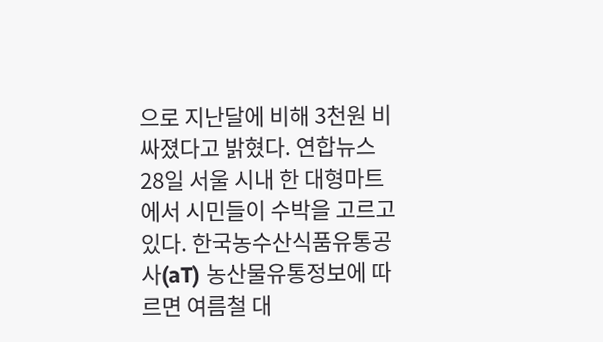으로 지난달에 비해 3천원 비싸졌다고 밝혔다. 연합뉴스
28일 서울 시내 한 대형마트에서 시민들이 수박을 고르고 있다. 한국농수산식품유통공사(aT) 농산물유통정보에 따르면 여름철 대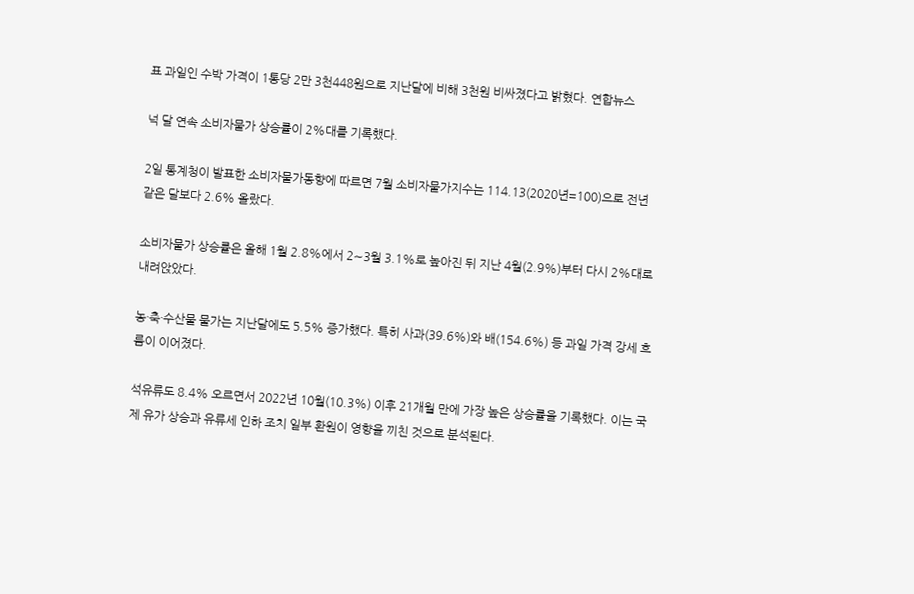표 과일인 수박 가격이 1통당 2만 3천448원으로 지난달에 비해 3천원 비싸졌다고 밝혔다. 연합뉴스

넉 달 연속 소비자물가 상승률이 2%대를 기록했다.

2일 통계청이 발표한 소비자물가동향에 따르면 7월 소비자물가지수는 114.13(2020년=100)으로 전년 같은 달보다 2.6% 올랐다.

소비자물가 상승률은 올해 1월 2.8%에서 2∼3월 3.1%로 높아진 뒤 지난 4월(2.9%)부터 다시 2%대로 내려앉았다.

농·축·수산물 물가는 지난달에도 5.5% 증가했다. 특히 사과(39.6%)와 배(154.6%) 등 과일 가격 강세 흐름이 이어졌다.

석유류도 8.4% 오르면서 2022년 10월(10.3%) 이후 21개월 만에 가장 높은 상승률을 기록했다. 이는 국제 유가 상승과 유류세 인하 조치 일부 환원이 영향을 끼친 것으로 분석된다.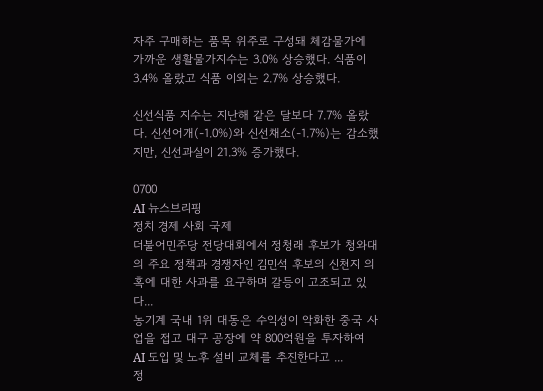자주 구매하는 품목 위주로 구성돼 체감물가에 가까운 생활물가지수는 3.0% 상승했다. 식품이 3.4% 올랐고 식품 이외는 2.7% 상승했다.

신선식품 지수는 지난해 같은 달보다 7.7% 올랐다. 신선어개(-1.0%)와 신선채소(-1.7%)는 감소했지만, 신선과실이 21.3% 증가했다.

0700
AI 뉴스브리핑
정치 경제 사회 국제
더불어민주당 전당대회에서 정청래 후보가 청와대의 주요 정책과 경쟁자인 김민석 후보의 신천지 의혹에 대한 사과를 요구하며 갈등이 고조되고 있다...
농기계 국내 1위 대동은 수익성이 악화한 중국 사업을 접고 대구 공장에 약 800억원을 투자하여 AI 도입 및 노후 설비 교체를 추진한다고 ...
정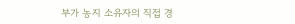부가 농지 소유자의 직접 경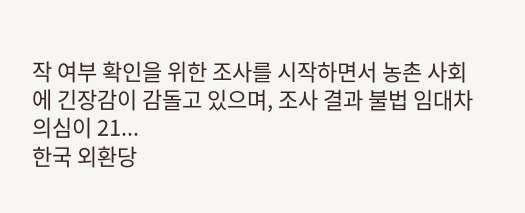작 여부 확인을 위한 조사를 시작하면서 농촌 사회에 긴장감이 감돌고 있으며, 조사 결과 불법 임대차 의심이 21...
한국 외환당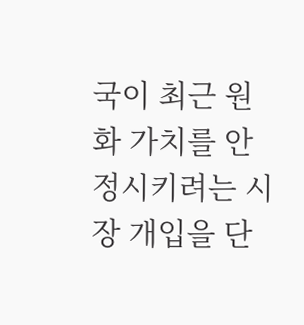국이 최근 원화 가치를 안정시키려는 시장 개입을 단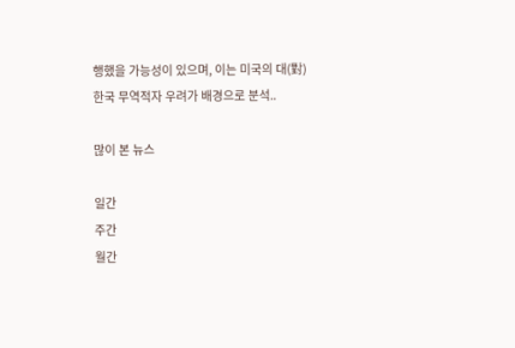행했을 가능성이 있으며, 이는 미국의 대(對)한국 무역적자 우려가 배경으로 분석..

많이 본 뉴스

일간
주간
월간